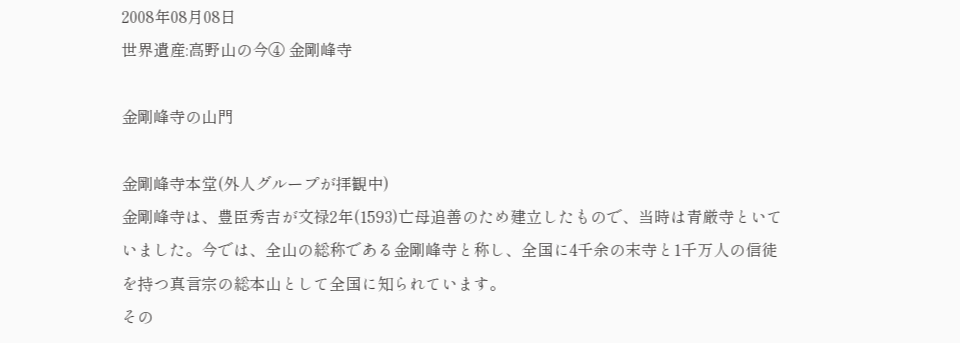2008年08月08日
世界遺産:高野山の今④ 金剛峰寺

金剛峰寺の山門

金剛峰寺本堂(外人グループが拝観中)
金剛峰寺は、豊臣秀吉が文禄2年(1593)亡母追善のため建立したもので、当時は青厳寺といていました。今では、全山の総称である金剛峰寺と称し、全国に4千余の末寺と1千万人の信徒を持つ真言宗の総本山として全国に知られています。
その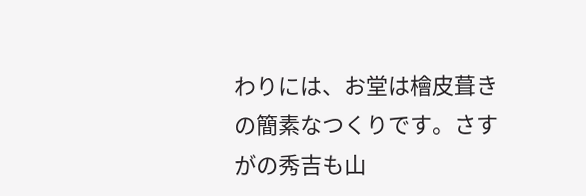わりには、お堂は檜皮葺きの簡素なつくりです。さすがの秀吉も山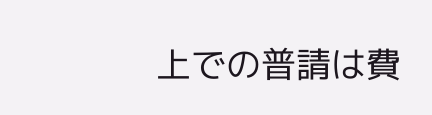上での普請は費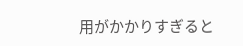用がかかりすぎると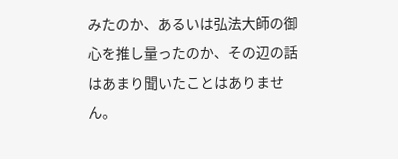みたのか、あるいは弘法大師の御心を推し量ったのか、その辺の話はあまり聞いたことはありません。